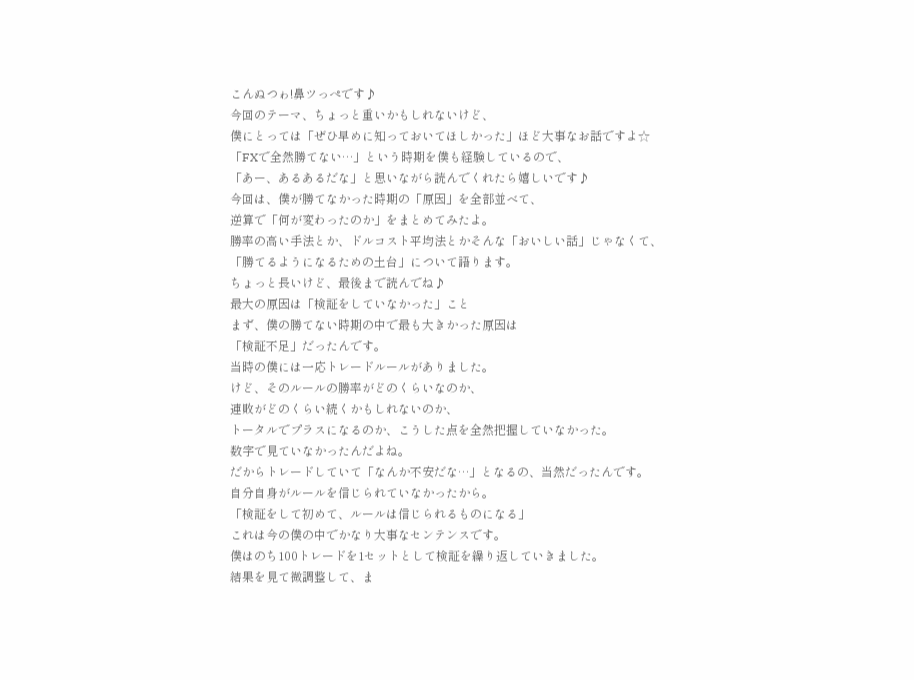こんぬつゎ!鼻ツっぺです♪
今回のテーマ、ちょっと重いかもしれないけど、
僕にとっては「ぜひ早めに知っておいてほしかった」ほど大事なお話ですよ☆
「FXで全然勝てない…」という時期を僕も経験しているので、
「あー、あるあるだな」と思いながら読んでくれたら嬉しいです♪
今回は、僕が勝てなかった時期の「原因」を全部並べて、
逆算で「何が変わったのか」をまとめてみたよ。
勝率の高い手法とか、ドルコスト平均法とかそんな「おいしい話」じゃなくて、
「勝てるようになるための土台」について語ります。
ちょっと長いけど、最後まで読んでね♪
最大の原因は「検証をしていなかった」こと
まず、僕の勝てない時期の中で最も大きかった原因は
「検証不足」だったんです。
当時の僕には一応トレードルールがありました。
けど、そのルールの勝率がどのくらいなのか、
連敗がどのくらい続くかもしれないのか、
トータルでプラスになるのか、こうした点を全然把握していなかった。
数字で見ていなかったんだよね。
だからトレードしていて「なんか不安だな…」となるの、当然だったんです。
自分自身がルールを信じられていなかったから。
「検証をして初めて、ルールは信じられるものになる」
これは今の僕の中でかなり大事なセンテンスです。
僕はのち100トレードを1セットとして検証を繰り返していきました。
結果を見て微調整して、ま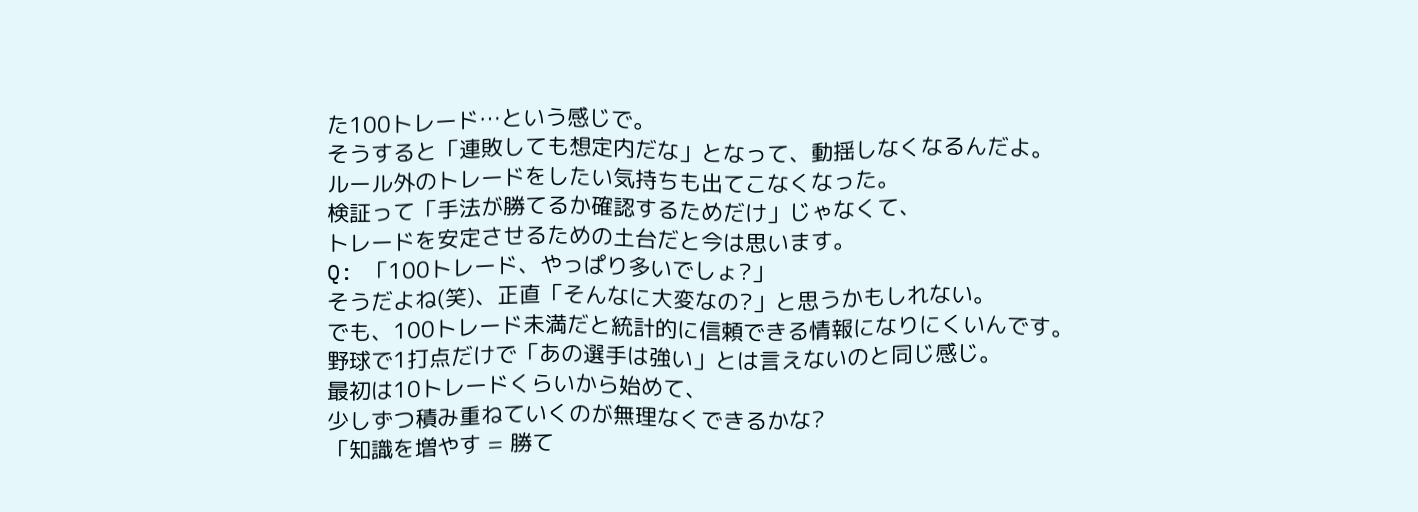た100トレード…という感じで。
そうすると「連敗しても想定内だな」となって、動揺しなくなるんだよ。
ルール外のトレードをしたい気持ちも出てこなくなった。
検証って「手法が勝てるか確認するためだけ」じゃなくて、
トレードを安定させるための土台だと今は思います。
Q: 「100トレード、やっぱり多いでしょ?」
そうだよね(笑)、正直「そんなに大変なの?」と思うかもしれない。
でも、100トレード未満だと統計的に信頼できる情報になりにくいんです。
野球で1打点だけで「あの選手は強い」とは言えないのと同じ感じ。
最初は10トレードくらいから始めて、
少しずつ積み重ねていくのが無理なくできるかな?
「知識を増やす = 勝て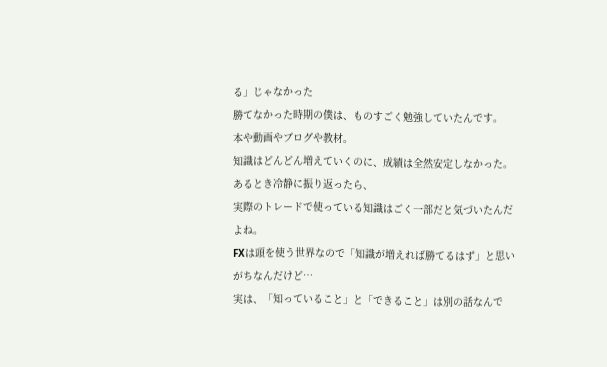る」じゃなかった
勝てなかった時期の僕は、ものすごく勉強していたんです。
本や動画やブログや教材。
知識はどんどん増えていくのに、成績は全然安定しなかった。
あるとき冷静に振り返ったら、
実際のトレードで使っている知識はごく一部だと気づいたんだよね。
FXは頭を使う世界なので「知識が増えれば勝てるはず」と思いがちなんだけど…
実は、「知っていること」と「できること」は別の話なんで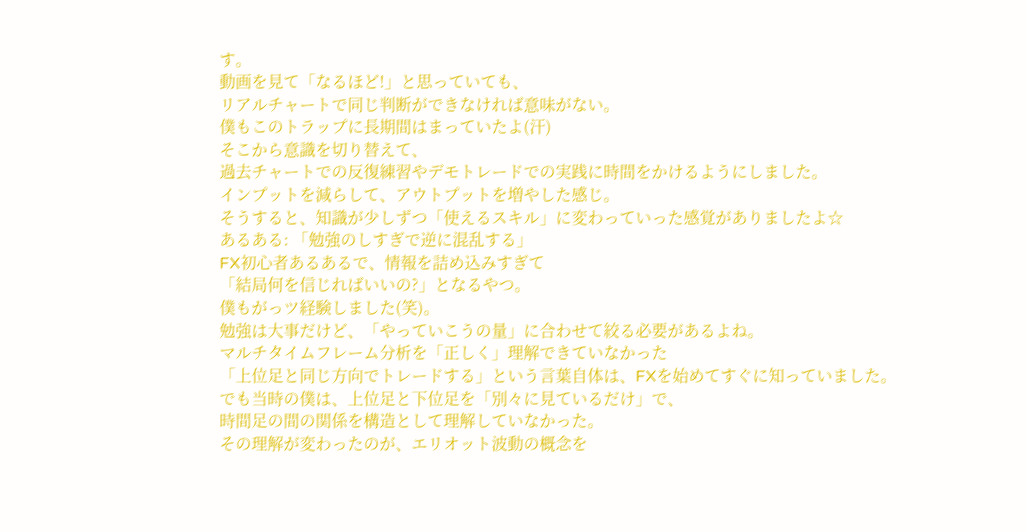す。
動画を見て「なるほど!」と思っていても、
リアルチャートで同じ判断ができなければ意味がない。
僕もこのトラップに長期間はまっていたよ(汗)
そこから意識を切り替えて、
過去チャートでの反復練習やデモトレードでの実践に時間をかけるようにしました。
インプットを減らして、アウトプットを増やした感じ。
そうすると、知識が少しずつ「使えるスキル」に変わっていった感覚がありましたよ☆
あるある: 「勉強のしすぎで逆に混乱する」
FX初心者あるあるで、情報を詰め込みすぎて
「結局何を信じればいいの?」となるやつ。
僕もがっツ経験しました(笑)。
勉強は大事だけど、「やっていこうの量」に合わせて絞る必要があるよね。
マルチタイムフレーム分析を「正しく」理解できていなかった
「上位足と同じ方向でトレードする」という言葉自体は、FXを始めてすぐに知っていました。
でも当時の僕は、上位足と下位足を「別々に見ているだけ」で、
時間足の間の関係を構造として理解していなかった。
その理解が変わったのが、エリオット波動の概念を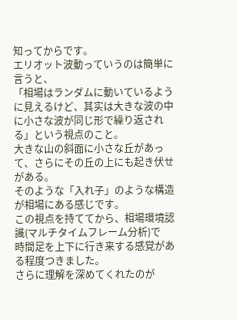知ってからです。
エリオット波動っていうのは簡単に言うと、
「相場はランダムに動いているように見えるけど、其实は大きな波の中に小さな波が同じ形で繰り返される」という視点のこと。
大きな山の斜面に小さな丘があって、さらにその丘の上にも起き伏せがある。
そのような「入れ子」のような構造が相場にある感じです。
この視点を持ててから、相場環境認識(マルチタイムフレーム分析)で
時間足を上下に行き来する感覚がある程度つきました。
さらに理解を深めてくれたのが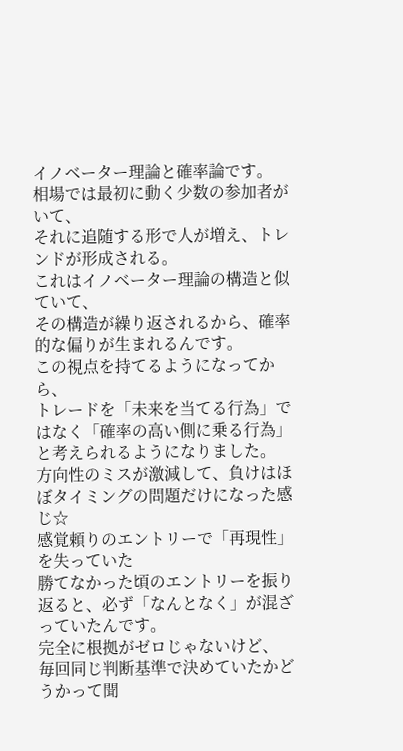イノベーター理論と確率論です。
相場では最初に動く少数の参加者がいて、
それに追随する形で人が増え、トレンドが形成される。
これはイノベーター理論の構造と似ていて、
その構造が繰り返されるから、確率的な偏りが生まれるんです。
この視点を持てるようになってから、
トレードを「未来を当てる行為」ではなく「確率の高い側に乗る行為」と考えられるようになりました。
方向性のミスが激減して、負けはほぼタイミングの問題だけになった感じ☆
感覚頼りのエントリーで「再現性」を失っていた
勝てなかった頃のエントリーを振り返ると、必ず「なんとなく」が混ざっていたんです。
完全に根拠がゼロじゃないけど、
毎回同じ判断基準で決めていたかどうかって聞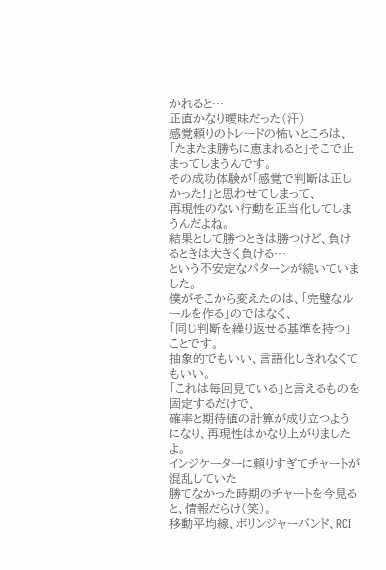かれると…
正直かなり曖昧だった(汗)
感覚頼りのトレードの怖いところは、
「たまたま勝ちに恵まれると」そこで止まってしまうんです。
その成功体験が「感覚で判断は正しかった!」と思わせてしまって、
再現性のない行動を正当化してしまうんだよね。
結果として勝つときは勝つけど、負けるときは大きく負ける…
という不安定なパターンが続いていました。
僕がそこから変えたのは、「完璧なルールを作る」のではなく、
「同じ判断を繰り返せる基準を持つ」ことです。
抽象的でもいい、言語化しきれなくてもいい。
「これは毎回見ている」と言えるものを固定するだけで、
確率と期待値の計算が成り立つようになり、再現性はかなり上がりましたよ。
インジケーターに頼りすぎてチャートが混乱していた
勝てなかった時期のチャートを今見ると、情報だらけ(笑)。
移動平均線、ボリンジャーバンド、RCI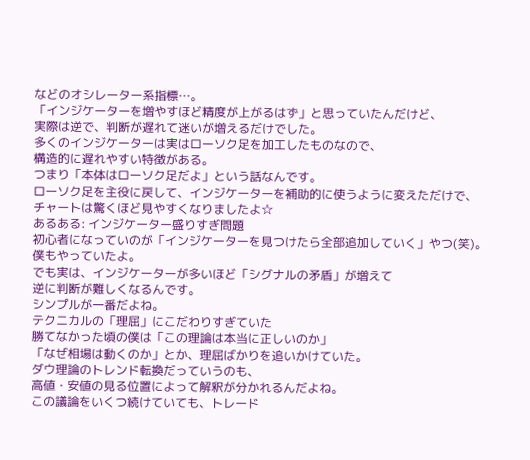などのオシレーター系指標…。
「インジケーターを増やすほど精度が上がるはず」と思っていたんだけど、
実際は逆で、判断が遅れて迷いが増えるだけでした。
多くのインジケーターは実はローソク足を加工したものなので、
構造的に遅れやすい特徴がある。
つまり「本体はローソク足だよ」という話なんです。
ローソク足を主役に戻して、インジケーターを補助的に使うように変えただけで、
チャートは驚くほど見やすくなりましたよ☆
あるある: インジケーター盛りすぎ問題
初心者になっていのが「インジケーターを見つけたら全部追加していく」やつ(笑)。
僕もやっていたよ。
でも実は、インジケーターが多いほど「シグナルの矛盾」が増えて
逆に判断が難しくなるんです。
シンプルが一番だよね。
テクニカルの「理屈」にこだわりすぎていた
勝てなかった頃の僕は「この理論は本当に正しいのか」
「なぜ相場は動くのか」とか、理屈ばかりを追いかけていた。
ダウ理論のトレンド転換だっていうのも、
高値・安値の見る位置によって解釈が分かれるんだよね。
この議論をいくつ続けていても、トレード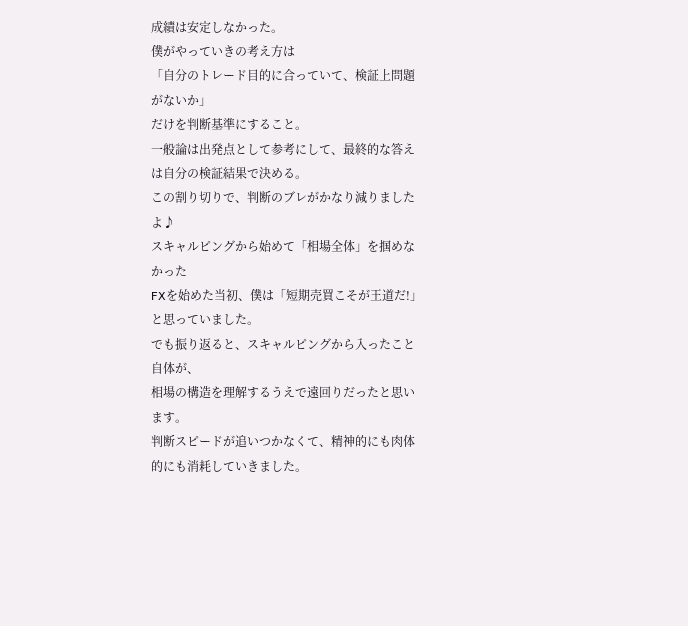成績は安定しなかった。
僕がやっていきの考え方は
「自分のトレード目的に合っていて、検証上問題がないか」
だけを判断基準にすること。
一般論は出発点として参考にして、最終的な答えは自分の検証結果で決める。
この割り切りで、判断のブレがかなり減りましたよ♪
スキャルピングから始めて「相場全体」を掴めなかった
FXを始めた当初、僕は「短期売買こそが王道だ!」と思っていました。
でも振り返ると、スキャルピングから入ったこと自体が、
相場の構造を理解するうえで遠回りだったと思います。
判断スピードが追いつかなくて、精神的にも肉体的にも消耗していきました。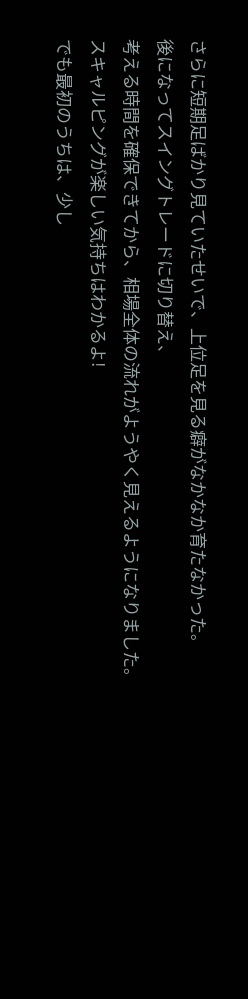さらに短期足ばかり見ていたせいで、上位足を見る癖がなかなか育たなかった。
後になってスイングトレードに切り替え、
考える時間を確保できてから、相場全体の流れがようやく見えるようになりました。
スキャルピングが楽しい気持ちはわかるよ!
でも最初のうちは、少し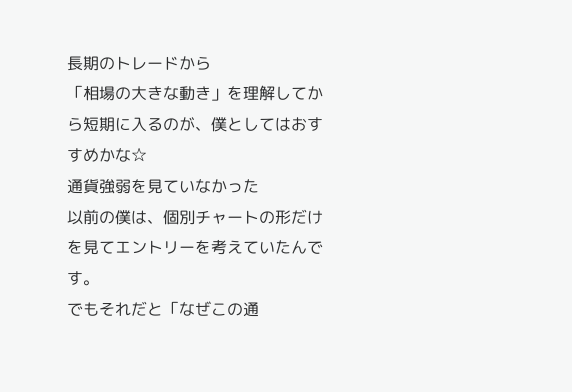長期のトレードから
「相場の大きな動き」を理解してから短期に入るのが、僕としてはおすすめかな☆
通貨強弱を見ていなかった
以前の僕は、個別チャートの形だけを見てエントリーを考えていたんです。
でもそれだと「なぜこの通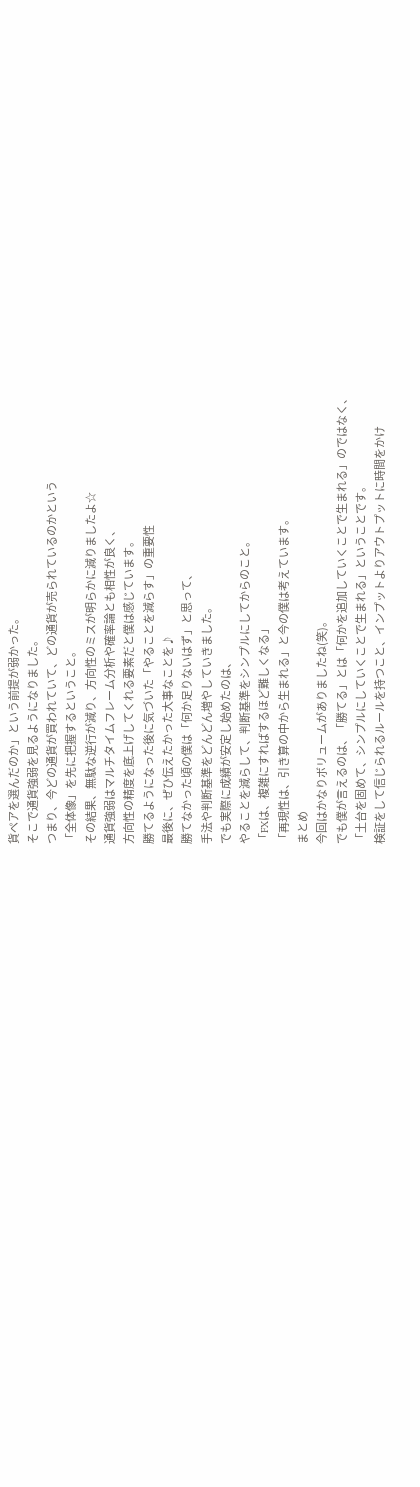貨ペアを選んだのか」という前提が弱かった。
そこで通貨強弱を見るようになりました。
つまり、今どの通貨が買われていて、どの通貨が売られているのかという
「全体像」を先に把握するということ。
その結果、無駄な逆行が減り、方向性のミスが明らかに減りましたよ☆
通貨強弱はマルチタイムフレーム分析や確率論とも相性が良く、
方向性の精度を底上げしてくれる要素だと僕は感じています。
勝てるようになった後に気づいた「やることを減らす」の重要性
最後に、ぜひ伝えたかった大事なことを♪
勝てなかった頃の僕は「何か足りないはず」と思って、
手法や判断基準をどんどん増やしていきました。
でも実際に成績が安定し始めたのは、
やることを減らして、判断基準をシンプルにしてからのこと。
「FXは、複雑にすればするほど難しくなる」
「再現性は、引き算の中から生まれる」と今の僕は考えています。
まとめ
今回はかなりボリュームがありましたね(笑)。
でも僕が言えるのは、「勝てる」とは「何かを追加していくことで生まれる」のではなく、
「土台を固めて、シンプルにしていくことで生まれる」ということです。
検証をして信じられるルールを持つこと、インプットよりアウトプットに時間をかけ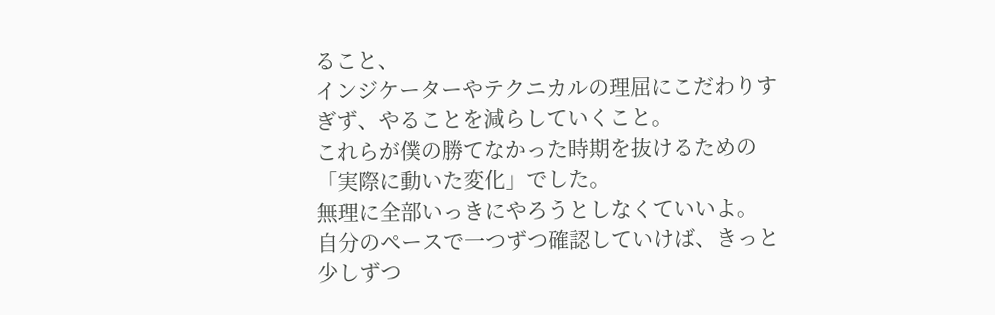ること、
インジケーターやテクニカルの理屈にこだわりすぎず、やることを減らしていくこと。
これらが僕の勝てなかった時期を抜けるための「実際に動いた変化」でした。
無理に全部いっきにやろうとしなくていいよ。
自分のペースで一つずつ確認していけば、きっと少しずつ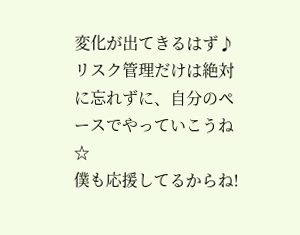変化が出てきるはず♪
リスク管理だけは絶対に忘れずに、自分のペースでやっていこうね☆
僕も応援してるからね!